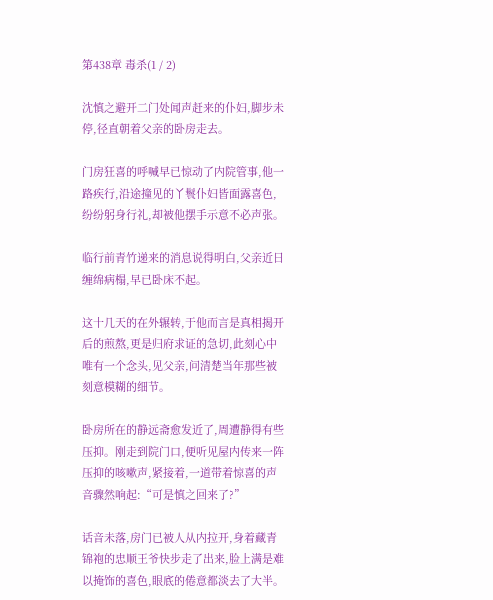第438章 毒杀(1 / 2)

沈慎之避开二门处闻声赶来的仆妇,脚步未停,径直朝着父亲的卧房走去。

门房狂喜的呼喊早已惊动了内院管事,他一路疾行,沿途撞见的丫鬟仆妇皆面露喜色,纷纷躬身行礼,却被他摆手示意不必声张。

临行前青竹递来的消息说得明白,父亲近日缠绵病榻,早已卧床不起。

这十几天的在外辗转,于他而言是真相揭开后的煎熬,更是归府求证的急切,此刻心中唯有一个念头,见父亲,问清楚当年那些被刻意模糊的细节。

卧房所在的静远斋愈发近了,周遭静得有些压抑。刚走到院门口,便听见屋内传来一阵压抑的咳嗽声,紧接着,一道带着惊喜的声音骤然响起:“可是慎之回来了?”

话音未落,房门已被人从内拉开,身着藏青锦袍的忠顺王爷快步走了出来,脸上满是难以掩饰的喜色,眼底的倦意都淡去了大半。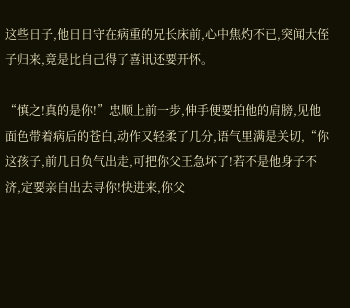这些日子,他日日守在病重的兄长床前,心中焦灼不已,突闻大侄子归来,竟是比自己得了喜讯还要开怀。

“慎之!真的是你!”忠顺上前一步,伸手便要拍他的肩膀,见他面色带着病后的苍白,动作又轻柔了几分,语气里满是关切,“你这孩子,前几日负气出走,可把你父王急坏了!若不是他身子不济,定要亲自出去寻你!快进来,你父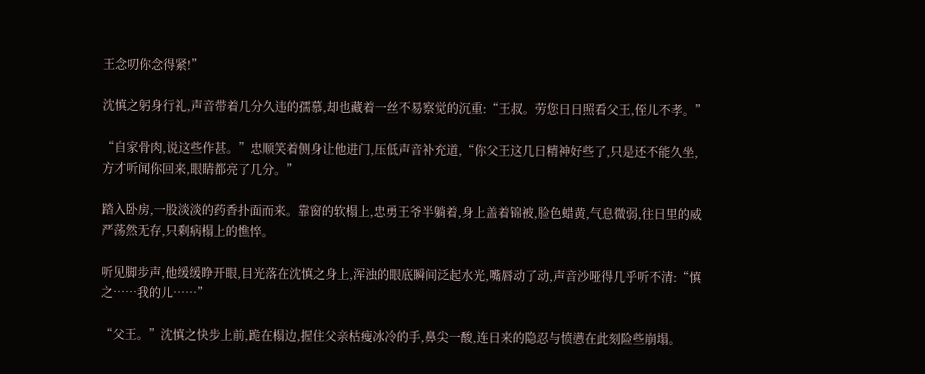王念叨你念得紧!”

沈慎之躬身行礼,声音带着几分久违的孺慕,却也藏着一丝不易察觉的沉重:“王叔。劳您日日照看父王,侄儿不孝。”

“自家骨肉,说这些作甚。”忠顺笑着侧身让他进门,压低声音补充道,“你父王这几日精神好些了,只是还不能久坐,方才听闻你回来,眼睛都亮了几分。”

踏入卧房,一股淡淡的药香扑面而来。靠窗的软榻上,忠勇王爷半躺着,身上盖着锦被,脸色蜡黄,气息微弱,往日里的威严荡然无存,只剩病榻上的憔悴。

听见脚步声,他缓缓睁开眼,目光落在沈慎之身上,浑浊的眼底瞬间泛起水光,嘴唇动了动,声音沙哑得几乎听不清:“慎之……我的儿……”

“父王。”沈慎之快步上前,跪在榻边,握住父亲枯瘦冰冷的手,鼻尖一酸,连日来的隐忍与愤懑在此刻险些崩塌。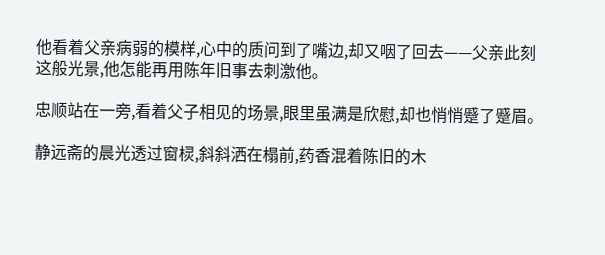他看着父亲病弱的模样,心中的质问到了嘴边,却又咽了回去——父亲此刻这般光景,他怎能再用陈年旧事去刺激他。

忠顺站在一旁,看着父子相见的场景,眼里虽满是欣慰,却也悄悄蹙了蹙眉。

静远斋的晨光透过窗棂,斜斜洒在榻前,药香混着陈旧的木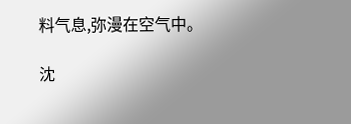料气息,弥漫在空气中。

沈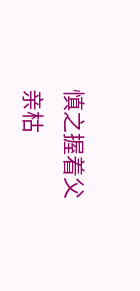慎之握着父亲枯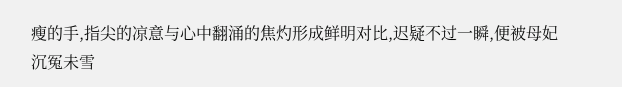瘦的手,指尖的凉意与心中翻涌的焦灼形成鲜明对比,迟疑不过一瞬,便被母妃沉冤未雪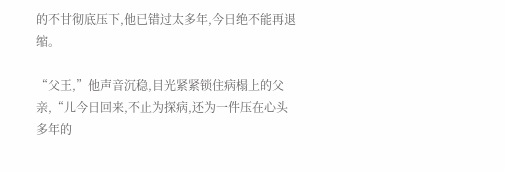的不甘彻底压下,他已错过太多年,今日绝不能再退缩。

“父王,”他声音沉稳,目光紧紧锁住病榻上的父亲,“儿今日回来,不止为探病,还为一件压在心头多年的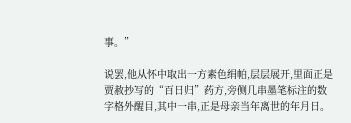事。”

说罢,他从怀中取出一方素色绢帕,层层展开,里面正是贾赦抄写的“百日归”药方,旁侧几串墨笔标注的数字格外醒目,其中一串,正是母亲当年离世的年月日。